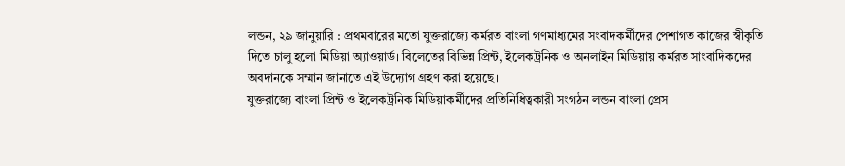লন্ডন, ২৯ জানুয়ারি : প্রথমবারের মতো যুক্তরাজ্যে কর্মরত বাংলা গণমাধ্যমের সংবাদকর্মীদের পেশাগত কাজের স্বীকৃতি দিতে চালু হলো মিডিয়া অ্যাওয়ার্ড। বিলেতের বিভিন্ন প্রিন্ট, ইলেকট্রনিক ও অনলাইন মিডিয়ায় কর্মরত সাংবাদিকদের অবদানকে সম্মান জানাতে এই উদ্যোগ গ্রহণ করা হয়েছে।
যুক্তরাজ্যে বাংলা প্রিন্ট ও ইলেকট্রনিক মিডিয়াকর্মীদের প্রতিনিধিত্বকারী সংগঠন লন্ডন বাংলা প্রেস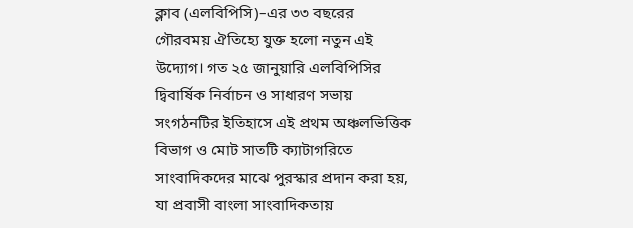ক্লাব (এলবিপিসি)–এর ৩৩ বছরের গৌরবময় ঐতিহ্যে যুক্ত হলো নতুন এই উদ্যোগ। গত ২৫ জানুয়ারি এলবিপিসির দ্বিবার্ষিক নির্বাচন ও সাধারণ সভায় সংগঠনটির ইতিহাসে এই প্রথম অঞ্চলভিত্তিক বিভাগ ও মোট সাতটি ক্যাটাগরিতে সাংবাদিকদের মাঝে পুরস্কার প্রদান করা হয়, যা প্রবাসী বাংলা সাংবাদিকতায়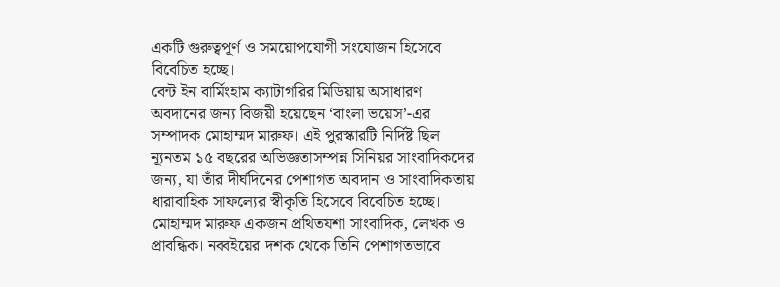একটি গুরুত্বপূর্ণ ও সময়োপযোগী সংযোজন হিসেবে বিবেচিত হচ্ছে।
বেন্ট ইন বার্মিংহাম ক্যাটাগরির মিডিয়ায় অসাধারণ অবদানের জন্য বিজয়ী হয়েছেন ‘বাংলা ভয়েস’-এর সম্পাদক মোহাম্মদ মারুফ। এই পুরস্কারটি নির্দিষ্ট ছিল ন্যূনতম ১৫ বছরের অভিজ্ঞতাসম্পন্ন সিনিয়র সাংবাদিকদের জন্য, যা তাঁর দীর্ঘদিনের পেশাগত অবদান ও সাংবাদিকতায় ধারাবাহিক সাফল্যের স্বীকৃতি হিসেবে বিবেচিত হচ্ছে।
মোহাম্মদ মারুফ একজন প্রথিতযশা সাংবাদিক, লেখক ও প্রাবন্ধিক। নব্বইয়ের দশক থেকে তিনি পেশাগতভাবে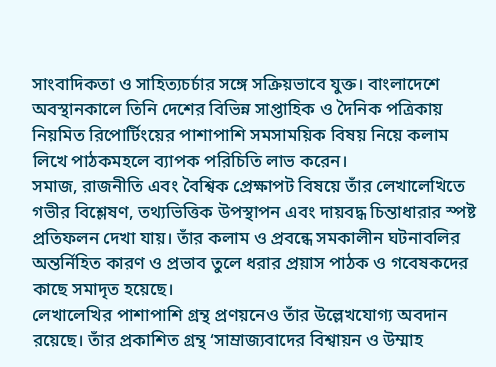সাংবাদিকতা ও সাহিত্যচর্চার সঙ্গে সক্রিয়ভাবে যুক্ত। বাংলাদেশে অবস্থানকালে তিনি দেশের বিভিন্ন সাপ্তাহিক ও দৈনিক পত্রিকায় নিয়মিত রিপোর্টিংয়ের পাশাপাশি সমসাময়িক বিষয় নিয়ে কলাম লিখে পাঠকমহলে ব্যাপক পরিচিতি লাভ করেন।
সমাজ, রাজনীতি এবং বৈশ্বিক প্রেক্ষাপট বিষয়ে তাঁর লেখালেখিতে গভীর বিশ্লেষণ, তথ্যভিত্তিক উপস্থাপন এবং দায়বদ্ধ চিন্তাধারার স্পষ্ট প্রতিফলন দেখা যায়। তাঁর কলাম ও প্রবন্ধে সমকালীন ঘটনাবলির অন্তর্নিহিত কারণ ও প্রভাব তুলে ধরার প্রয়াস পাঠক ও গবেষকদের কাছে সমাদৃত হয়েছে।
লেখালেখির পাশাপাশি গ্রন্থ প্রণয়নেও তাঁর উল্লেখযোগ্য অবদান রয়েছে। তাঁর প্রকাশিত গ্রন্থ ‘সাম্রাজ্যবাদের বিশ্বায়ন ও উম্মাহ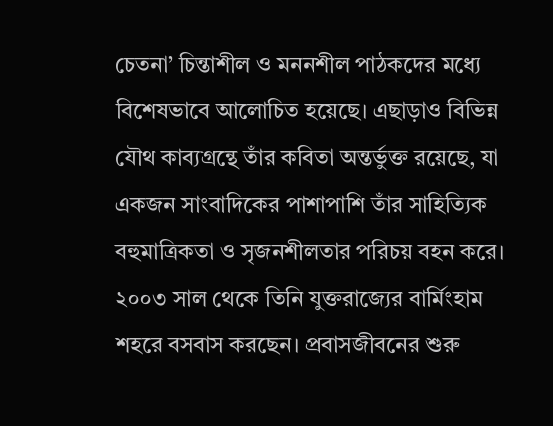চেতনা’ চিন্তাশীল ও মননশীল পাঠকদের মধ্যে বিশেষভাবে আলোচিত হয়েছে। এছাড়াও বিভিন্ন যৌথ কাব্যগ্রন্থে তাঁর কবিতা অন্তর্ভুক্ত রয়েছে, যা একজন সাংবাদিকের পাশাপাশি তাঁর সাহিত্যিক বহুমাত্রিকতা ও সৃজনশীলতার পরিচয় বহন করে।
২০০৩ সাল থেকে তিনি যুক্তরাজ্যের বার্মিংহাম শহরে বসবাস করছেন। প্রবাসজীবনের শুরু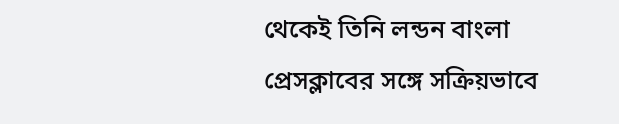থেকেই তিনি লন্ডন বাংলা প্রেসক্লাবের সঙ্গে সক্রিয়ভাবে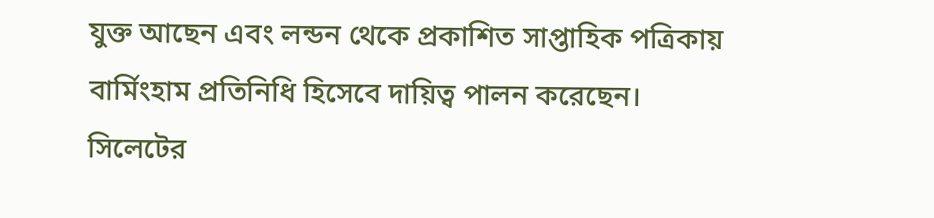যুক্ত আছেন এবং লন্ডন থেকে প্রকাশিত সাপ্তাহিক পত্রিকায় বার্মিংহাম প্রতিনিধি হিসেবে দায়িত্ব পালন করেছেন। সিলেটের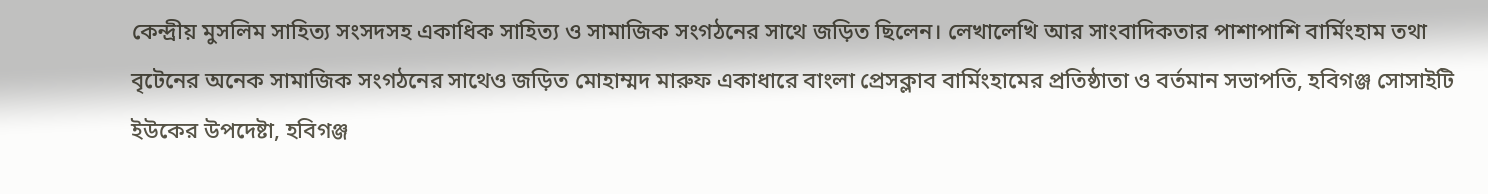কেন্দ্রীয় মুসলিম সাহিত্য সংসদসহ একাধিক সাহিত্য ও সামাজিক সংগঠনের সাথে জড়িত ছিলেন। লেখালেখি আর সাংবাদিকতার পাশাপাশি বার্মিংহাম তথা বৃটেনের অনেক সামাজিক সংগঠনের সাথেও জড়িত মোহাম্মদ মারুফ একাধারে বাংলা প্রেসক্লাব বার্মিংহামের প্রতিষ্ঠাতা ও বর্তমান সভাপতি, হবিগঞ্জ সোসাইটি ইউকের উপদেষ্টা, হবিগঞ্জ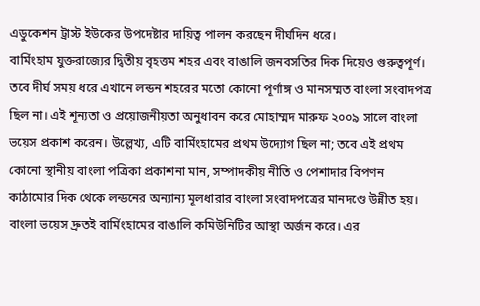এডুকেশন ট্রাস্ট ইউকের উপদেষ্টার দায়িত্ব পালন করছেন দীর্ঘদিন ধরে।
বার্মিংহাম যুক্তরাজ্যের দ্বিতীয় বৃহত্তম শহর এবং বাঙালি জনবসতির দিক দিয়েও গুরুত্বপূর্ণ। তবে দীর্ঘ সময় ধরে এখানে লন্ডন শহরের মতো কোনো পূর্ণাঙ্গ ও মানসম্মত বাংলা সংবাদপত্র ছিল না। এই শূন্যতা ও প্রয়োজনীয়তা অনুধাবন করে মোহাম্মদ মারুফ ২০০৯ সালে বাংলা ভয়েস প্রকাশ করেন। উল্লেখ্য, এটি বার্মিংহামের প্রথম উদ্যোগ ছিল না; তবে এই প্রথম কোনো স্থানীয় বাংলা পত্রিকা প্রকাশনা মান, সম্পাদকীয় নীতি ও পেশাদার বিপণন কাঠামোর দিক থেকে লন্ডনের অন্যান্য মূলধারার বাংলা সংবাদপত্রের মানদণ্ডে উন্নীত হয়। বাংলা ভয়েস দ্রুতই বার্মিংহামের বাঙালি কমিউনিটির আস্থা অর্জন করে। এর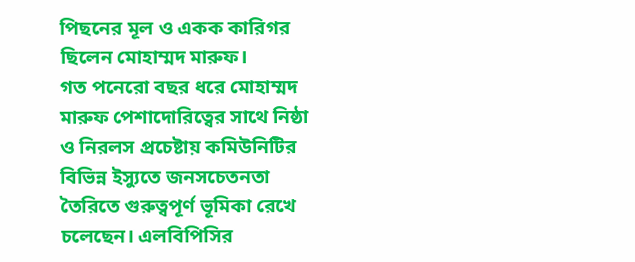পিছনের মূল ও একক কারিগর ছিলেন মোহাম্মদ মারুফ।
গত পনেরো বছর ধরে মোহাম্মদ মারুফ পেশাদোরিত্বের সাথে নিষ্ঠা ও নিরলস প্রচেষ্টায় কমিউনিটির বিভিন্ন ইস্যুতে জনসচেতনতা তৈরিতে গুরুত্বপূর্ণ ভূমিকা রেখে চলেছেন। এলবিপিসির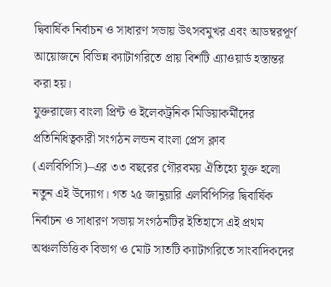দ্বিবার্ষিক নির্বাচন ও সাধারণ সভায় উৎসবমুখর এবং আডম্বরপূর্ণ আয়োজনে বিভিন্ন ক্যাটাগরিতে প্রায় বিশটি এ্যাওয়ার্ড হস্তান্তর করা হয়।
যুক্তরাজ্যে বাংলা প্রিন্ট ও ইলেকট্রনিক মিডিয়াকর্মীদের প্রতিনিধিত্বকারী সংগঠন লন্ডন বাংলা প্রেস ক্লাব (এলবিপিসি)–এর ৩৩ বছরের গৌরবময় ঐতিহ্যে যুক্ত হলো নতুন এই উদ্যোগ। গত ২৫ জানুয়ারি এলবিপিসির দ্বিবার্ষিক নির্বাচন ও সাধারণ সভায় সংগঠনটির ইতিহাসে এই প্রথম অঞ্চলভিত্তিক বিভাগ ও মোট সাতটি ক্যাটাগরিতে সাংবাদিকদের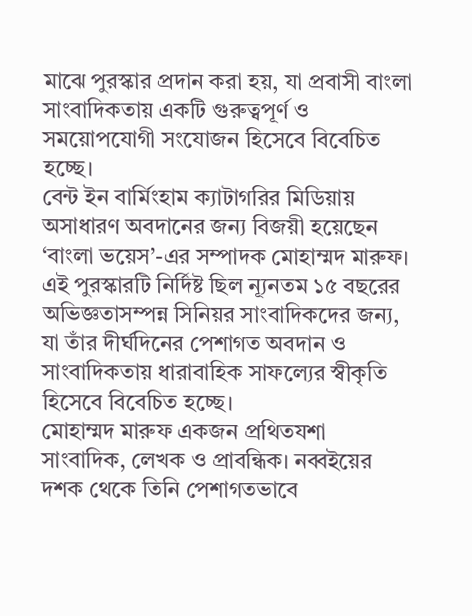মাঝে পুরস্কার প্রদান করা হয়, যা প্রবাসী বাংলা সাংবাদিকতায় একটি গুরুত্বপূর্ণ ও সময়োপযোগী সংযোজন হিসেবে বিবেচিত হচ্ছে।
বেন্ট ইন বার্মিংহাম ক্যাটাগরির মিডিয়ায় অসাধারণ অবদানের জন্য বিজয়ী হয়েছেন ‘বাংলা ভয়েস’-এর সম্পাদক মোহাম্মদ মারুফ। এই পুরস্কারটি নির্দিষ্ট ছিল ন্যূনতম ১৫ বছরের অভিজ্ঞতাসম্পন্ন সিনিয়র সাংবাদিকদের জন্য, যা তাঁর দীর্ঘদিনের পেশাগত অবদান ও সাংবাদিকতায় ধারাবাহিক সাফল্যের স্বীকৃতি হিসেবে বিবেচিত হচ্ছে।
মোহাম্মদ মারুফ একজন প্রথিতযশা সাংবাদিক, লেখক ও প্রাবন্ধিক। নব্বইয়ের দশক থেকে তিনি পেশাগতভাবে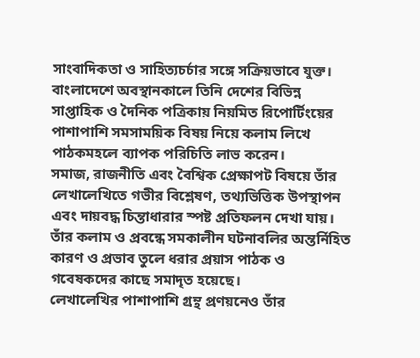সাংবাদিকতা ও সাহিত্যচর্চার সঙ্গে সক্রিয়ভাবে যুক্ত। বাংলাদেশে অবস্থানকালে তিনি দেশের বিভিন্ন সাপ্তাহিক ও দৈনিক পত্রিকায় নিয়মিত রিপোর্টিংয়ের পাশাপাশি সমসাময়িক বিষয় নিয়ে কলাম লিখে পাঠকমহলে ব্যাপক পরিচিতি লাভ করেন।
সমাজ, রাজনীতি এবং বৈশ্বিক প্রেক্ষাপট বিষয়ে তাঁর লেখালেখিতে গভীর বিশ্লেষণ, তথ্যভিত্তিক উপস্থাপন এবং দায়বদ্ধ চিন্তাধারার স্পষ্ট প্রতিফলন দেখা যায়। তাঁর কলাম ও প্রবন্ধে সমকালীন ঘটনাবলির অন্তর্নিহিত কারণ ও প্রভাব তুলে ধরার প্রয়াস পাঠক ও গবেষকদের কাছে সমাদৃত হয়েছে।
লেখালেখির পাশাপাশি গ্রন্থ প্রণয়নেও তাঁর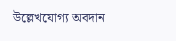উল্লেখযোগ্য অবদান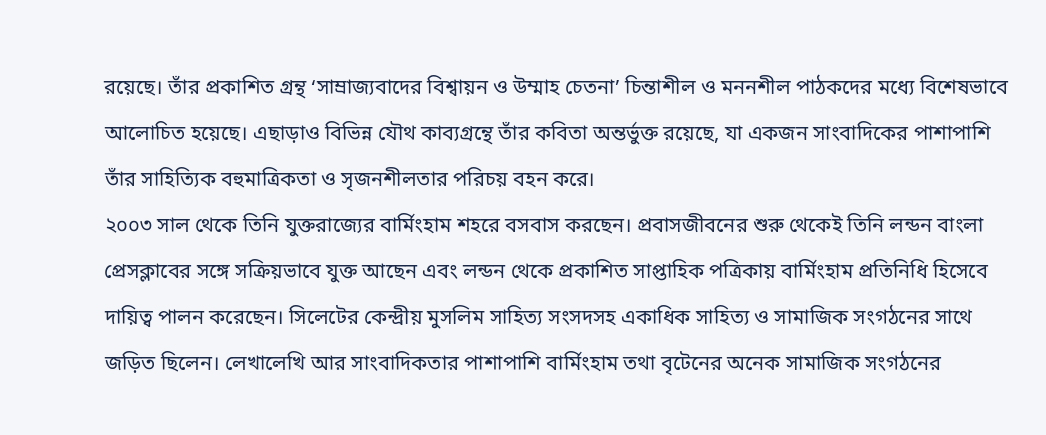রয়েছে। তাঁর প্রকাশিত গ্রন্থ ‘সাম্রাজ্যবাদের বিশ্বায়ন ও উম্মাহ চেতনা’ চিন্তাশীল ও মননশীল পাঠকদের মধ্যে বিশেষভাবে আলোচিত হয়েছে। এছাড়াও বিভিন্ন যৌথ কাব্যগ্রন্থে তাঁর কবিতা অন্তর্ভুক্ত রয়েছে, যা একজন সাংবাদিকের পাশাপাশি তাঁর সাহিত্যিক বহুমাত্রিকতা ও সৃজনশীলতার পরিচয় বহন করে।
২০০৩ সাল থেকে তিনি যুক্তরাজ্যের বার্মিংহাম শহরে বসবাস করছেন। প্রবাসজীবনের শুরু থেকেই তিনি লন্ডন বাংলা প্রেসক্লাবের সঙ্গে সক্রিয়ভাবে যুক্ত আছেন এবং লন্ডন থেকে প্রকাশিত সাপ্তাহিক পত্রিকায় বার্মিংহাম প্রতিনিধি হিসেবে দায়িত্ব পালন করেছেন। সিলেটের কেন্দ্রীয় মুসলিম সাহিত্য সংসদসহ একাধিক সাহিত্য ও সামাজিক সংগঠনের সাথে জড়িত ছিলেন। লেখালেখি আর সাংবাদিকতার পাশাপাশি বার্মিংহাম তথা বৃটেনের অনেক সামাজিক সংগঠনের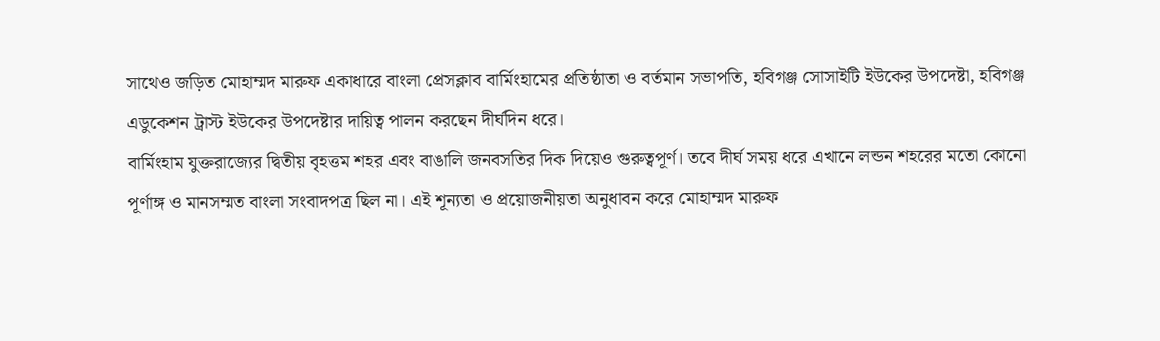সাথেও জড়িত মোহাম্মদ মারুফ একাধারে বাংলা প্রেসক্লাব বার্মিংহামের প্রতিষ্ঠাতা ও বর্তমান সভাপতি, হবিগঞ্জ সোসাইটি ইউকের উপদেষ্টা, হবিগঞ্জ এডুকেশন ট্রাস্ট ইউকের উপদেষ্টার দায়িত্ব পালন করছেন দীর্ঘদিন ধরে।
বার্মিংহাম যুক্তরাজ্যের দ্বিতীয় বৃহত্তম শহর এবং বাঙালি জনবসতির দিক দিয়েও গুরুত্বপূর্ণ। তবে দীর্ঘ সময় ধরে এখানে লন্ডন শহরের মতো কোনো পূর্ণাঙ্গ ও মানসম্মত বাংলা সংবাদপত্র ছিল না। এই শূন্যতা ও প্রয়োজনীয়তা অনুধাবন করে মোহাম্মদ মারুফ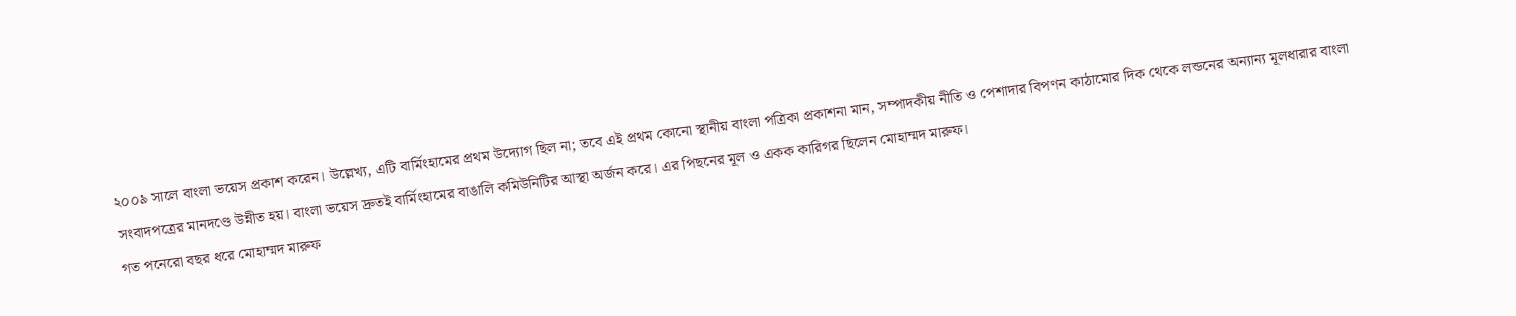২০০৯ সালে বাংলা ভয়েস প্রকাশ করেন। উল্লেখ্য, এটি বার্মিংহামের প্রথম উদ্যোগ ছিল না; তবে এই প্রথম কোনো স্থানীয় বাংলা পত্রিকা প্রকাশনা মান, সম্পাদকীয় নীতি ও পেশাদার বিপণন কাঠামোর দিক থেকে লন্ডনের অন্যান্য মূলধারার বাংলা সংবাদপত্রের মানদণ্ডে উন্নীত হয়। বাংলা ভয়েস দ্রুতই বার্মিংহামের বাঙালি কমিউনিটির আস্থা অর্জন করে। এর পিছনের মূল ও একক কারিগর ছিলেন মোহাম্মদ মারুফ।
গত পনেরো বছর ধরে মোহাম্মদ মারুফ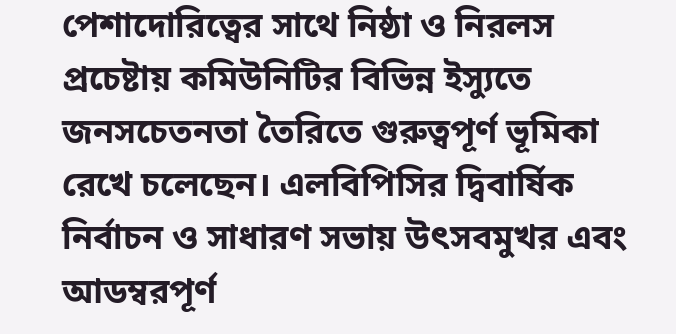পেশাদোরিত্বের সাথে নিষ্ঠা ও নিরলস প্রচেষ্টায় কমিউনিটির বিভিন্ন ইস্যুতে জনসচেতনতা তৈরিতে গুরুত্বপূর্ণ ভূমিকা রেখে চলেছেন। এলবিপিসির দ্বিবার্ষিক নির্বাচন ও সাধারণ সভায় উৎসবমুখর এবং আডম্বরপূর্ণ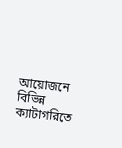আয়োজনে বিভিন্ন ক্যাটাগরিতে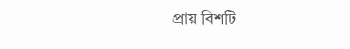প্রায় বিশটি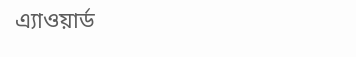এ্যাওয়ার্ড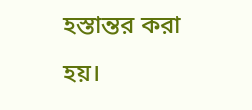হস্তান্তর করা হয়।